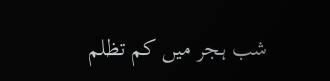شب ہجر میں کم تظلم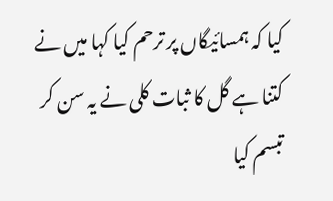کیا کہ ہمسائیگاں پر ترحم کیا کہا میں نے کتنا ہے گل کا ثبات کلی نے یہ سن کر تبسم کیا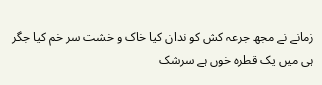زمانے نے مجھ جرعہ کش کو ندان کیا خاک و خشت سر خم کیا جگر ہی میں یک قطرہ خوں ہے سرشک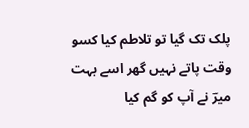پلک تک گیا تو تلاطم کیا کسو وقت پاتے نہیں گھر اسے بہت میرؔ نے آپ کو گم کیا